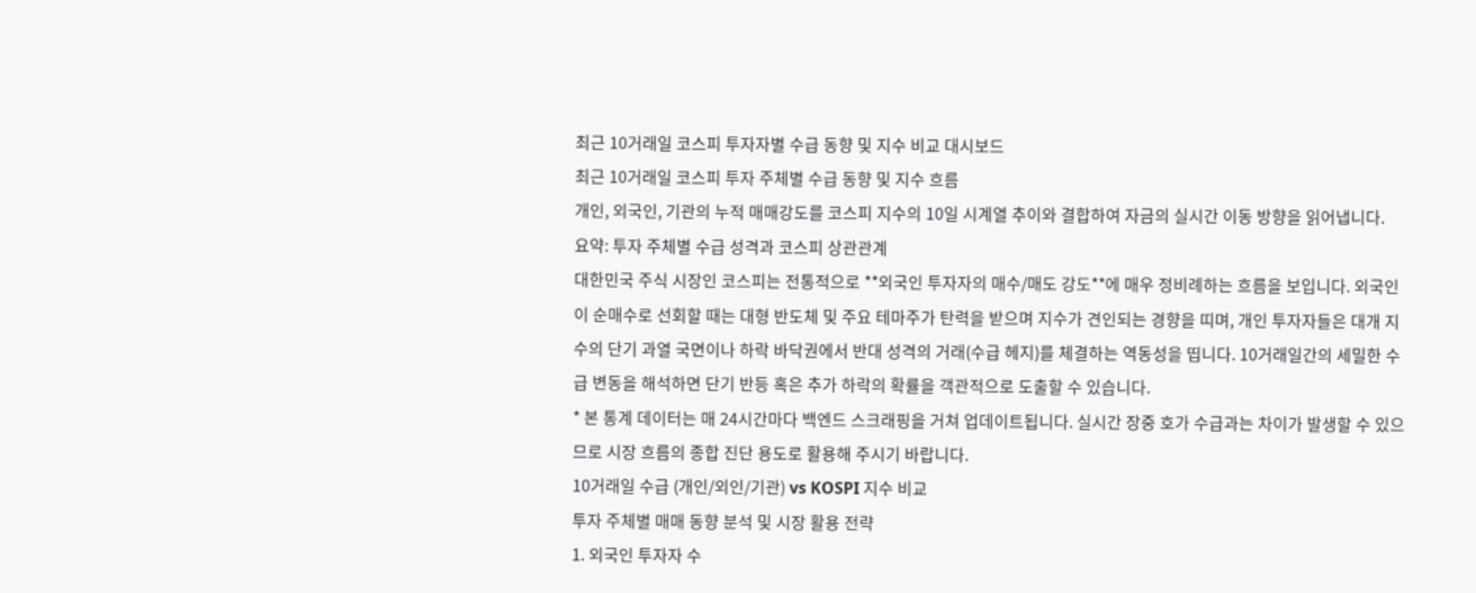최근 10거래일 코스피 투자자별 수급 동향 및 지수 비교 대시보드
최근 10거래일 코스피 투자 주체별 수급 동향 및 지수 흐름
개인, 외국인, 기관의 누적 매매강도를 코스피 지수의 10일 시계열 추이와 결합하여 자금의 실시간 이동 방향을 읽어냅니다.
요약: 투자 주체별 수급 성격과 코스피 상관관계
대한민국 주식 시장인 코스피는 전통적으로 **외국인 투자자의 매수/매도 강도**에 매우 정비례하는 흐름을 보입니다. 외국인이 순매수로 선회할 때는 대형 반도체 및 주요 테마주가 탄력을 받으며 지수가 견인되는 경향을 띠며, 개인 투자자들은 대개 지수의 단기 과열 국면이나 하락 바닥권에서 반대 성격의 거래(수급 헤지)를 체결하는 역동성을 띱니다. 10거래일간의 세밀한 수급 변동을 해석하면 단기 반등 혹은 추가 하락의 확률을 객관적으로 도출할 수 있습니다.
* 본 통계 데이터는 매 24시간마다 백엔드 스크래핑을 거쳐 업데이트됩니다. 실시간 장중 호가 수급과는 차이가 발생할 수 있으므로 시장 흐름의 종합 진단 용도로 활용해 주시기 바랍니다.
10거래일 수급 (개인/외인/기관) vs KOSPI 지수 비교
투자 주체별 매매 동향 분석 및 시장 활용 전략
1. 외국인 투자자 수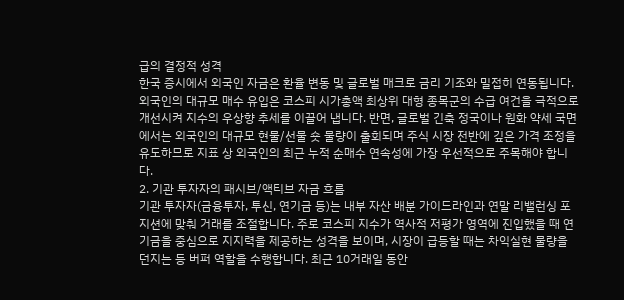급의 결정적 성격
한국 증시에서 외국인 자금은 환율 변동 및 글로벌 매크로 금리 기조와 밀접히 연동됩니다. 외국인의 대규모 매수 유입은 코스피 시가총액 최상위 대형 종목군의 수급 여건을 극적으로 개선시켜 지수의 우상향 추세를 이끌어 냅니다. 반면, 글로벌 긴축 정국이나 원화 약세 국면에서는 외국인의 대규모 현물/선물 숏 물량이 출회되며 주식 시장 전반에 깊은 가격 조정을 유도하므로 지표 상 외국인의 최근 누적 순매수 연속성에 가장 우선적으로 주목해야 합니다.
2. 기관 투자자의 패시브/액티브 자금 흐름
기관 투자자(금융투자, 투신, 연기금 등)는 내부 자산 배분 가이드라인과 연말 리밸런싱 포지션에 맞춰 거래를 조절합니다. 주로 코스피 지수가 역사적 저평가 영역에 진입했을 때 연기금을 중심으로 지지력을 제공하는 성격을 보이며, 시장이 급등할 때는 차익실현 물량을 던지는 등 버퍼 역할을 수행합니다. 최근 10거래일 동안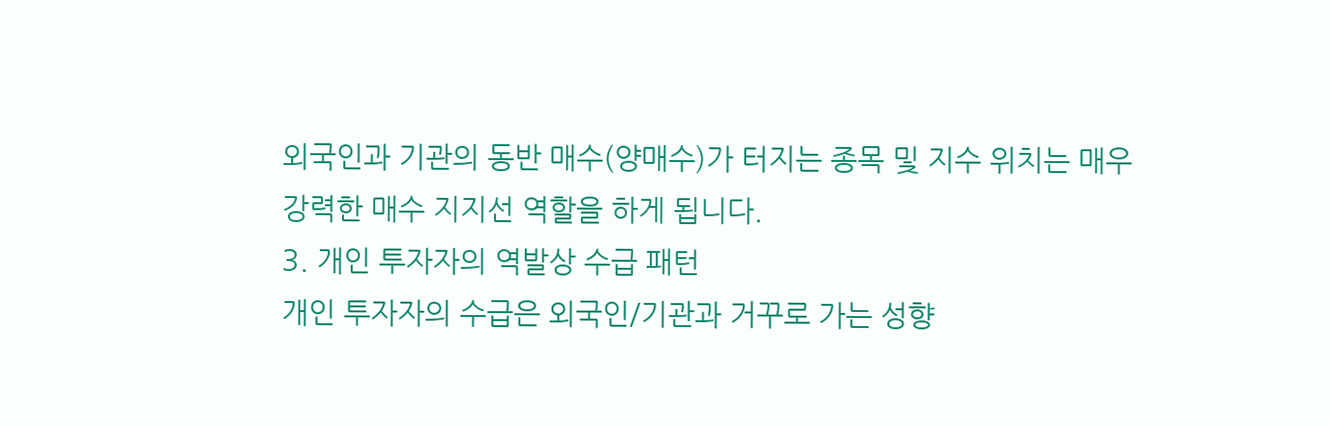외국인과 기관의 동반 매수(양매수)가 터지는 종목 및 지수 위치는 매우 강력한 매수 지지선 역할을 하게 됩니다.
3. 개인 투자자의 역발상 수급 패턴
개인 투자자의 수급은 외국인/기관과 거꾸로 가는 성향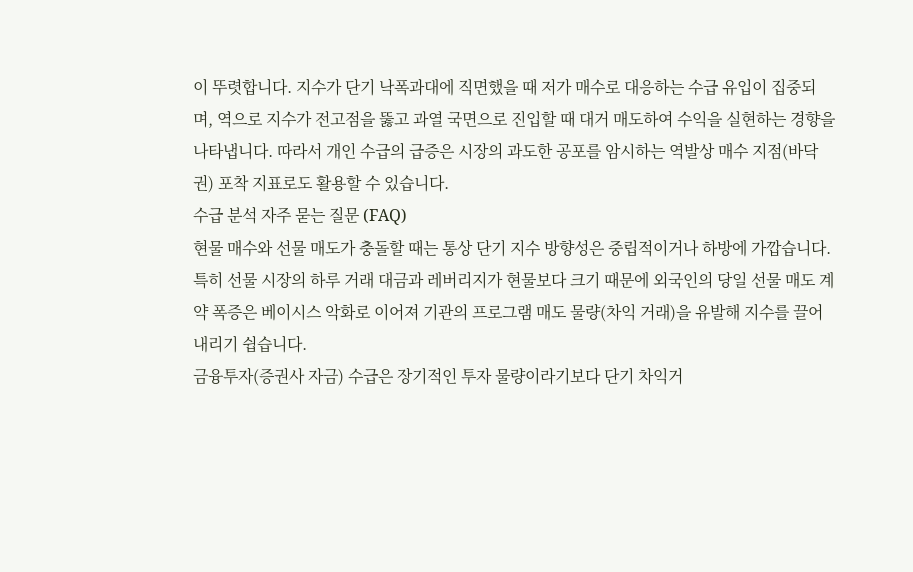이 뚜렷합니다. 지수가 단기 낙폭과대에 직면했을 때 저가 매수로 대응하는 수급 유입이 집중되며, 역으로 지수가 전고점을 뚫고 과열 국면으로 진입할 때 대거 매도하여 수익을 실현하는 경향을 나타냅니다. 따라서 개인 수급의 급증은 시장의 과도한 공포를 암시하는 역발상 매수 지점(바닥권) 포착 지표로도 활용할 수 있습니다.
수급 분석 자주 묻는 질문 (FAQ)
현물 매수와 선물 매도가 충돌할 때는 통상 단기 지수 방향성은 중립적이거나 하방에 가깝습니다. 특히 선물 시장의 하루 거래 대금과 레버리지가 현물보다 크기 때문에 외국인의 당일 선물 매도 계약 폭증은 베이시스 악화로 이어져 기관의 프로그램 매도 물량(차익 거래)을 유발해 지수를 끌어내리기 쉽습니다.
금융투자(증권사 자금) 수급은 장기적인 투자 물량이라기보다 단기 차익거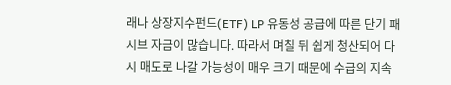래나 상장지수펀드(ETF) LP 유동성 공급에 따른 단기 패시브 자금이 많습니다. 따라서 며칠 뒤 쉽게 청산되어 다시 매도로 나갈 가능성이 매우 크기 때문에 수급의 지속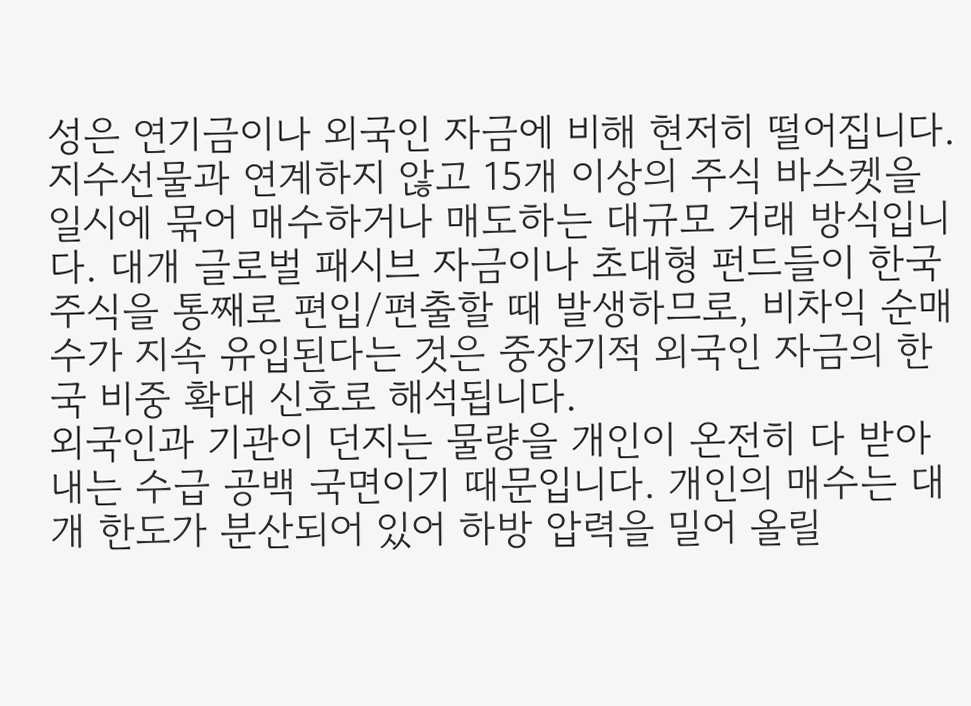성은 연기금이나 외국인 자금에 비해 현저히 떨어집니다.
지수선물과 연계하지 않고 15개 이상의 주식 바스켓을 일시에 묶어 매수하거나 매도하는 대규모 거래 방식입니다. 대개 글로벌 패시브 자금이나 초대형 펀드들이 한국 주식을 통째로 편입/편출할 때 발생하므로, 비차익 순매수가 지속 유입된다는 것은 중장기적 외국인 자금의 한국 비중 확대 신호로 해석됩니다.
외국인과 기관이 던지는 물량을 개인이 온전히 다 받아내는 수급 공백 국면이기 때문입니다. 개인의 매수는 대개 한도가 분산되어 있어 하방 압력을 밀어 올릴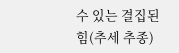수 있는 결집된 힘(추세 추종)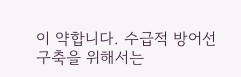이 약합니다. 수급적 방어선 구축을 위해서는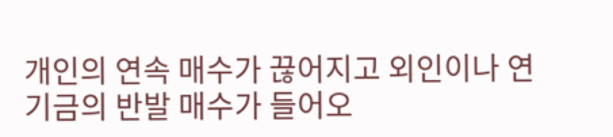개인의 연속 매수가 끊어지고 외인이나 연기금의 반발 매수가 들어오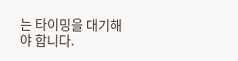는 타이밍을 대기해야 합니다.